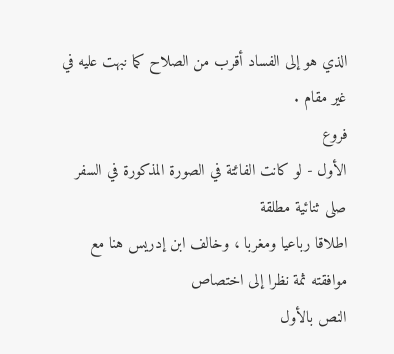الذي هو إلى الفساد أقرب من الصلاح كما نبهت عليه في غير مقام .
فروع
الأول - لو كانت الفائتة في الصورة المذكورة في السفر صلى ثنائية مطلقة
اطلاقا رباعيا ومغربا ، وخالف ابن إدريس هنا مع موافقته ثمة نظرا إلى اختصاص
النص بالأول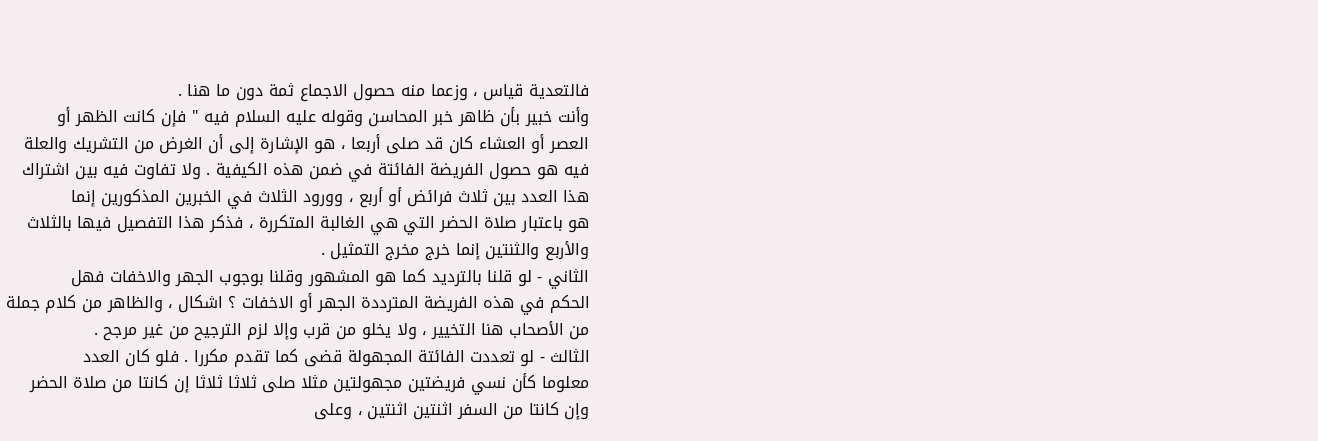فالتعدية قياس ، وزعما منه حصول الاجماع ثمة دون ما هنا .
وأنت خبير بأن ظاهر خبر المحاسن وقوله عليه السلام فيه " فإن كانت الظهر أو
العصر أو العشاء كان قد صلى أربعا ، هو الإشارة إلى أن الغرض من التشريك والعلة
فيه هو حصول الفريضة الفائتة في ضمن هذه الكيفية . ولا تفاوت فيه بين اشتراك
هذا العدد بين ثلاث فرائض أو أربع ، وورود الثلاث في الخبرين المذكورين إنما
هو باعتبار صلاة الحضر التي هي الغالبة المتكررة ، فذكر هذا التفصيل فيها بالثلاث
والأربع والثنتين إنما خرج مخرج التمثيل .
الثاني - لو قلنا بالترديد كما هو المشهور وقلنا بوجوب الجهر والاخفات فهل
الحكم في هذه الفريضة المترددة الجهر أو الاخفات ؟ اشكال ، والظاهر من كلام جملة
من الأصحاب هنا التخيير ، ولا يخلو من قرب وإلا لزم الترجيح من غير مرجح .
الثالث - لو تعددت الفائتة المجهولة قضى كما تقدم مكررا . فلو كان العدد
معلوما كأن نسي فريضتين مجهولتين مثلا صلى ثلاثا ثلاثا إن كانتا من صلاة الحضر
وإن كانتا من السفر اثنتين اثنتين ، وعلى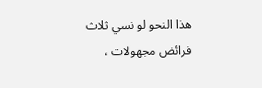هذا النحو لو نسي ثلاث فرائض مجهولات ،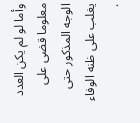وأما لو لم يكن العدد معلوما قضى على الوجه المذكور حتى يغلب على ظنه الوفاء .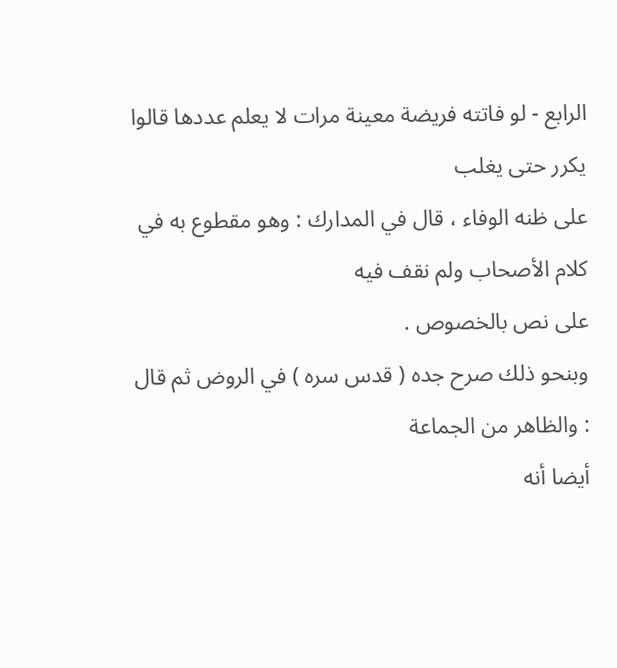الرابع - لو فاتته فريضة معينة مرات لا يعلم عددها قالوا يكرر حتى يغلب
على ظنه الوفاء ، قال في المدارك : وهو مقطوع به في كلام الأصحاب ولم نقف فيه
على نص بالخصوص .
وبنحو ذلك صرح جده ( قدس سره ) في الروض ثم قال : والظاهر من الجماعة
أيضا أنه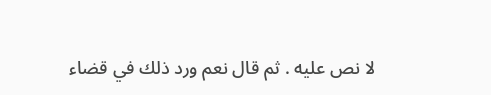لا نص عليه . ثم قال نعم ورد ذلك في قضاء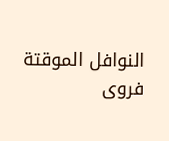النوافل الموقتة فروى